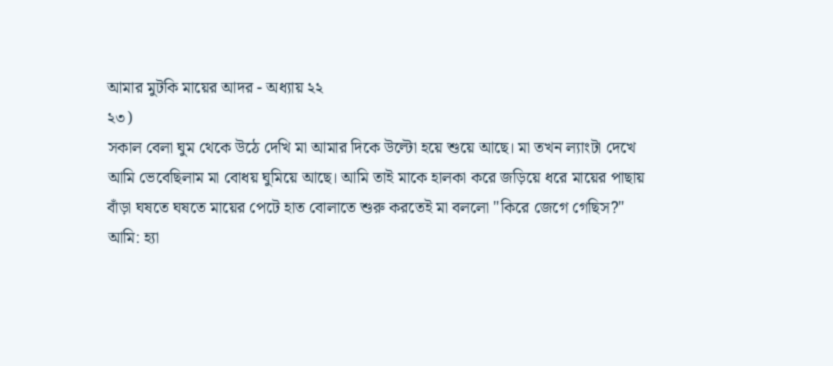আমার মুটকি মায়ের আদর - অধ্যায় ২২
২৩)
সকাল বেলা ঘুম থেকে উঠে দেখি মা আমার দিকে উল্টো হয়ে শুয়ে আছে। মা তখন ল্যাংটা দেখে আমি ভেবেছিলাম মা বোধয় ঘুমিয়ে আছে। আমি তাই মাকে হালকা করে জড়িয়ে ধরে মায়ের পাছায় বাঁড়া ঘষতে ঘষতে মায়ের পেটে হাত বোলাতে শুরু করতেই মা বললো "কিরে জেগে গেছিস?"
আমি: হ্যা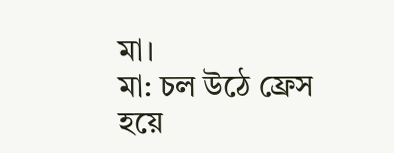মা।
মা: চল উঠে ফ্রেস হয়ে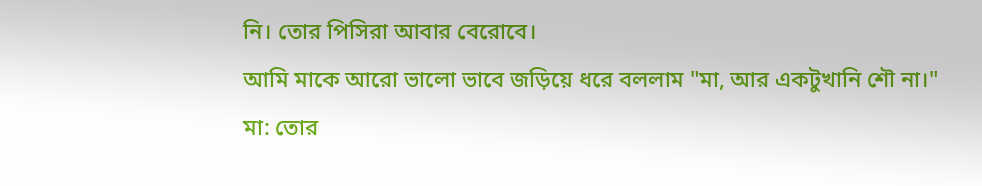নি। তোর পিসিরা আবার বেরোবে।
আমি মাকে আরো ভালো ভাবে জড়িয়ে ধরে বললাম "মা, আর একটুখানি শৌ না।"
মা: তোর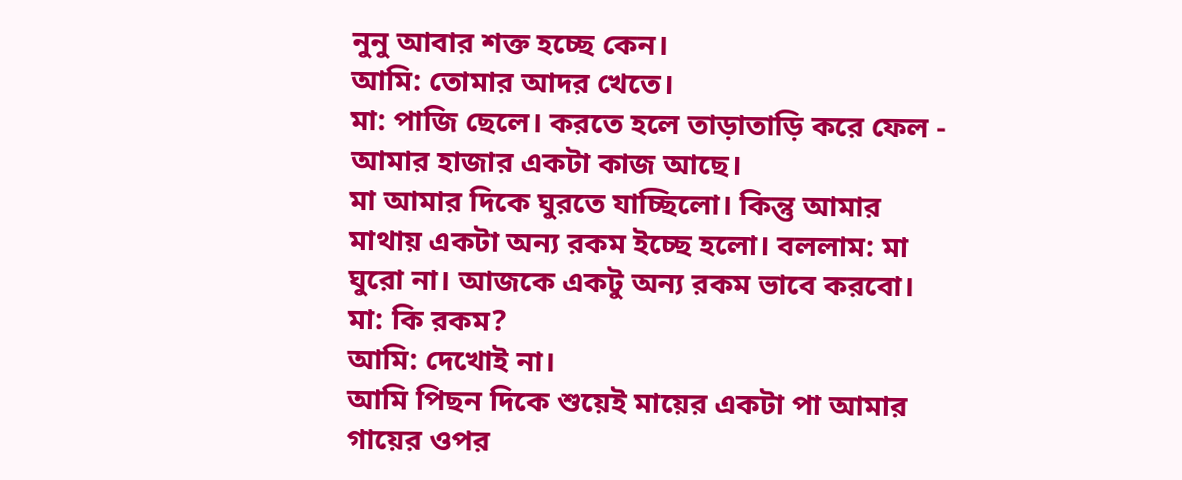নুনু আবার শক্ত হচ্ছে কেন।
আমি: তোমার আদর খেতে।
মা: পাজি ছেলে। করতে হলে তাড়াতাড়ি করে ফেল - আমার হাজার একটা কাজ আছে।
মা আমার দিকে ঘুরতে যাচ্ছিলো। কিন্তু আমার মাথায় একটা অন্য রকম ইচ্ছে হলো। বললাম: মা ঘুরো না। আজকে একটু অন্য রকম ভাবে করবো।
মা: কি রকম?
আমি: দেখোই না।
আমি পিছন দিকে শুয়েই মায়ের একটা পা আমার গায়ের ওপর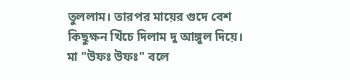তুললাম। তারপর মায়ের গুদে বেশ কিছুক্ষন খিঁচে দিলাম দু আঙ্গুল দিয়ে। মা "উফঃ উফঃ" বলে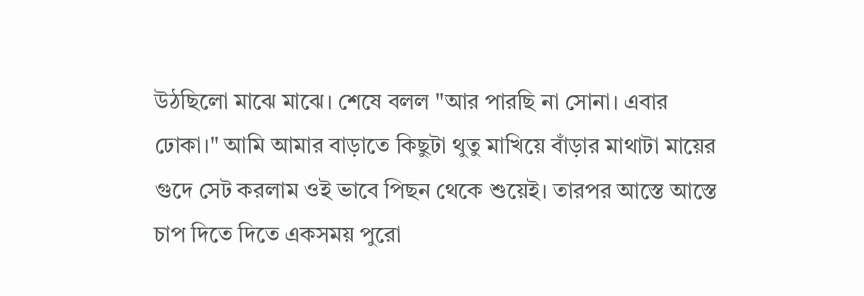উঠছিলো মাঝে মাঝে। শেষে বলল "আর পারছি না সোনা। এবার ঢোকা।" আমি আমার বাড়াতে কিছুটা থুতু মাখিয়ে বাঁড়ার মাথাটা মায়ের গুদে সেট করলাম ওই ভাবে পিছন থেকে শুয়েই। তারপর আস্তে আস্তে চাপ দিতে দিতে একসময় পুরো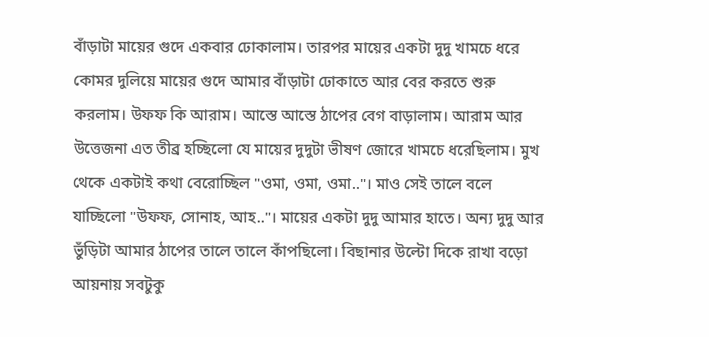বাঁড়াটা মায়ের গুদে একবার ঢোকালাম। তারপর মায়ের একটা দুদু খামচে ধরে কোমর দুলিয়ে মায়ের গুদে আমার বাঁড়াটা ঢোকাতে আর বের করতে শুরু করলাম। উফফ কি আরাম। আস্তে আস্তে ঠাপের বেগ বাড়ালাম। আরাম আর উত্তেজনা এত তীব্র হচ্ছিলো যে মায়ের দুদুটা ভীষণ জোরে খামচে ধরেছিলাম। মুখ থেকে একটাই কথা বেরোচ্ছিল "ওমা, ওমা, ওমা.."। মাও সেই তালে বলে যাচ্ছিলো "উফফ, সোনাহ, আহ.."। মায়ের একটা দুদু আমার হাতে। অন্য দুদু আর ভুঁড়িটা আমার ঠাপের তালে তালে কাঁপছিলো। বিছানার উল্টো দিকে রাখা বড়ো আয়নায় সবটুকু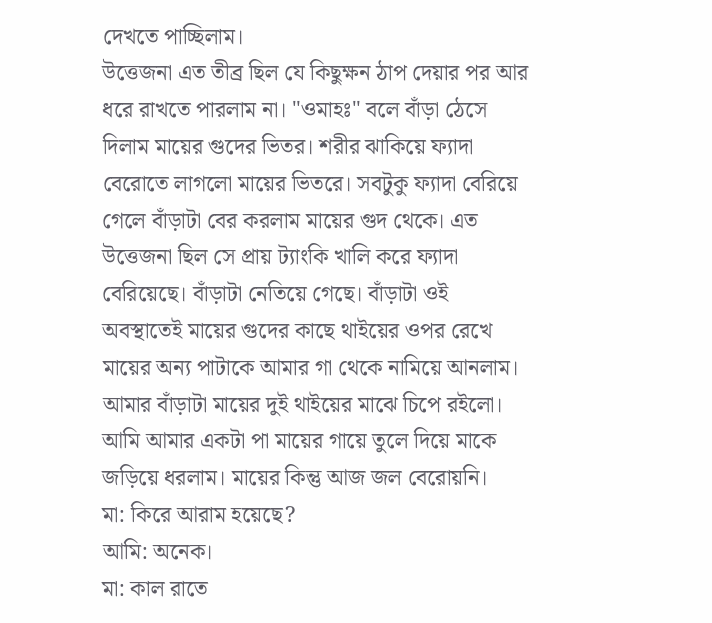দেখতে পাচ্ছিলাম।
উত্তেজনা এত তীব্র ছিল যে কিছুক্ষন ঠাপ দেয়ার পর আর ধরে রাখতে পারলাম না। "ওমাহঃ" বলে বাঁড়া ঠেসে দিলাম মায়ের গুদের ভিতর। শরীর ঝাকিয়ে ফ্যাদা বেরোতে লাগলো মায়ের ভিতরে। সবটুকু ফ্যাদা বেরিয়ে গেলে বাঁড়াটা বের করলাম মায়ের গুদ থেকে। এত উত্তেজনা ছিল সে প্রায় ট্যাংকি খালি করে ফ্যাদা বেরিয়েছে। বাঁড়াটা নেতিয়ে গেছে। বাঁড়াটা ওই অবস্থাতেই মায়ের গুদের কাছে থাইয়ের ওপর রেখে মায়ের অন্য পাটাকে আমার গা থেকে নামিয়ে আনলাম। আমার বাঁড়াটা মায়ের দুই থাইয়ের মাঝে চিপে রইলো। আমি আমার একটা পা মায়ের গায়ে তুলে দিয়ে মাকে জড়িয়ে ধরলাম। মায়ের কিন্তু আজ জল বেরোয়নি।
মা: কিরে আরাম হয়েছে?
আমি: অনেক।
মা: কাল রাতে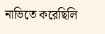নাভিতে করেছিলি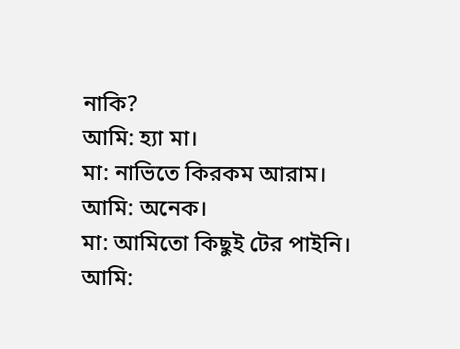নাকি?
আমি: হ্যা মা।
মা: নাভিতে কিরকম আরাম।
আমি: অনেক।
মা: আমিতো কিছুই টের পাইনি।
আমি: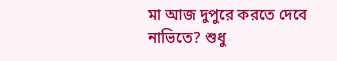মা আজ দুপুরে করতে দেবে নাভিতে? শুধু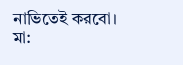নাভিতেই করবো।
মা: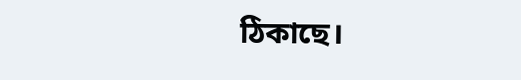ঠিকাছে।